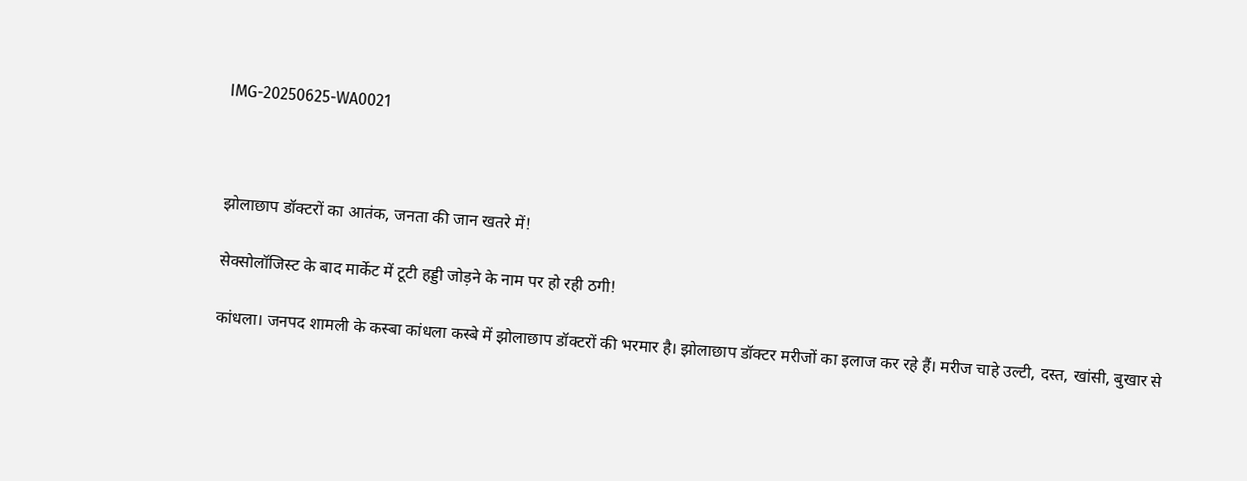IMG-20250625-WA0021



झोलाछाप डॉक्टरों का आतंक, जनता की जान खतरे में!

सेक्सोलॉजिस्ट के बाद मार्केट में टूटी हड्डी जोड़ने के नाम पर हो रही ठगी!

कांधला। जनपद शामली के कस्बा कांधला कस्बे में झोलाछाप डॉक्टरों की भरमार है। झोलाछाप डॉक्टर मरीजों का इलाज कर रहे हैं। मरीज चाहे उल्टी, दस्त, खांसी, बुखार से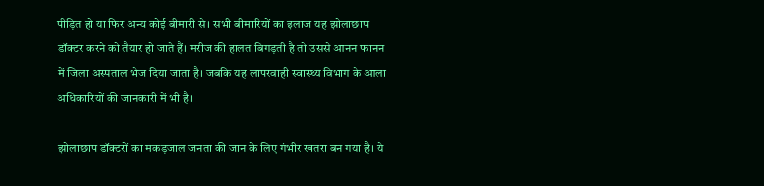पीड़ित हो या फिर अन्य कोई बीमारी से। सभी बीमारियों का इलाज यह झोलाछाप डॉक्टर करने को तैयार हो जाते हैं। मरीज की हालत बिगड़ती है तो उससे आनन फानन में जिला अस्पताल भेज दिया जाता है। जबकि यह लापरवाही स्वास्थ्य विभाग के आला अधिकारियों की जानकारी में भी है।

झोलाछाप डॉक्टरों का मकड़जाल जनता की जान के लिए गंभीर खतरा बन गया है। ये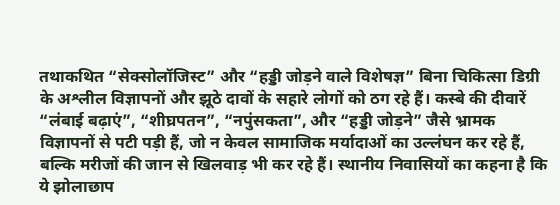तथाकथित “सेक्सोलॉजिस्ट” और “हड्डी जोड़ने वाले विशेषज्ञ” बिना चिकित्सा डिग्री के अश्लील विज्ञापनों और झूठे दावों के सहारे लोगों को ठग रहे हैं। कस्बे की दीवारें “लंबाई बढ़ाएं”, “शीघ्रपतन”, “नपुंसकता”, और “हड्डी जोड़ने” जैसे भ्रामक विज्ञापनों से पटी पड़ी हैं, जो न केवल सामाजिक मर्यादाओं का उल्लंघन कर रहे हैं, बल्कि मरीजों की जान से खिलवाड़ भी कर रहे हैं। स्थानीय निवासियों का कहना है कि ये झोलाछाप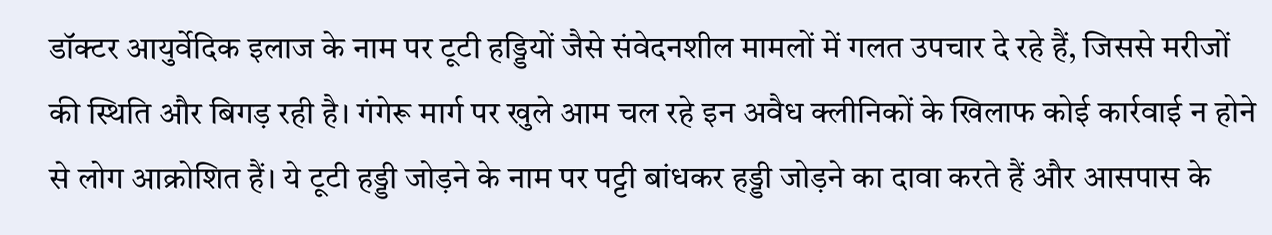डॉक्टर आयुर्वेदिक इलाज के नाम पर टूटी हड्डियों जैसे संवेदनशील मामलों में गलत उपचार दे रहे हैं, जिससे मरीजों की स्थिति और बिगड़ रही है। गंगेरू मार्ग पर खुले आम चल रहे इन अवैध क्लीनिकों के खिलाफ कोई कार्रवाई न होने से लोग आक्रोशित हैं। ये टूटी हड्डी जोड़ने के नाम पर पट्टी बांधकर हड्डी जोड़ने का दावा करते हैं और आसपास के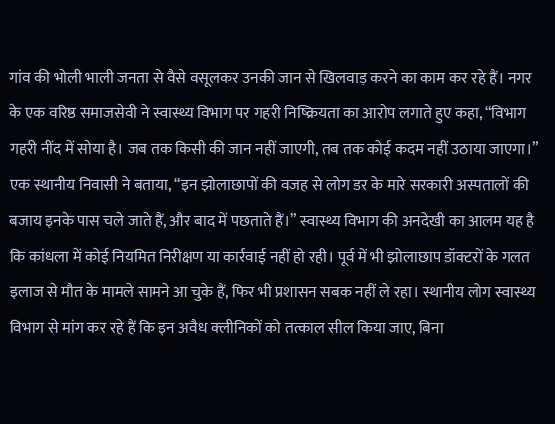गांव की भोली भाली जनता से वैसे वसूलकर उनकी जान से खिलवाड़ करने का काम कर रहे हैं। नगर के एक वरिष्ठ समाजसेवी ने स्वास्थ्य विभाग पर गहरी निष्क्रियता का आरोप लगाते हुए कहा, “विभाग गहरी नींद में सोया है। जब तक किसी की जान नहीं जाएगी, तब तक कोई कदम नहीं उठाया जाएगा।” एक स्थानीय निवासी ने बताया, “इन झोलाछापों की वजह से लोग डर के मारे सरकारी अस्पतालों की बजाय इनके पास चले जाते हैं, और बाद में पछताते हैं।” स्वास्थ्य विभाग की अनदेखी का आलम यह है कि कांधला में कोई नियमित निरीक्षण या कार्रवाई नहीं हो रही। पूर्व में भी झोलाछाप डॉक्टरों के गलत इलाज से मौत के मामले सामने आ चुके हैं, फिर भी प्रशासन सबक नहीं ले रहा। स्थानीय लोग स्वास्थ्य विभाग से मांग कर रहे हैं कि इन अवैध क्लीनिकों को तत्काल सील किया जाए, बिना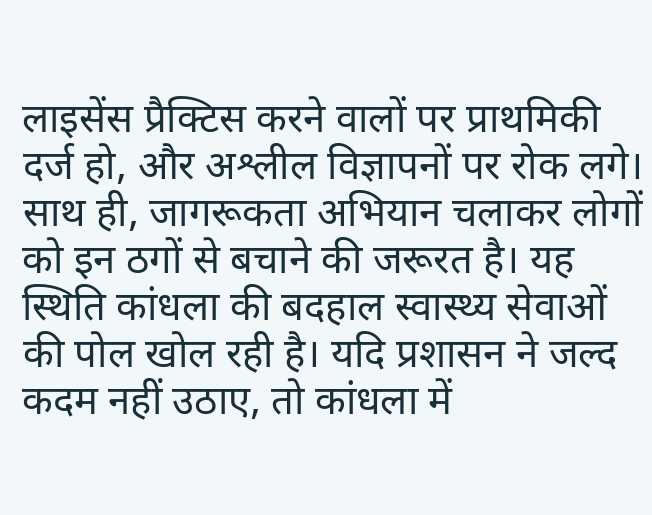लाइसेंस प्रैक्टिस करने वालों पर प्राथमिकी दर्ज हो, और अश्लील विज्ञापनों पर रोक लगे। साथ ही, जागरूकता अभियान चलाकर लोगों को इन ठगों से बचाने की जरूरत है। यह स्थिति कांधला की बदहाल स्वास्थ्य सेवाओं की पोल खोल रही है। यदि प्रशासन ने जल्द कदम नहीं उठाए, तो कांधला में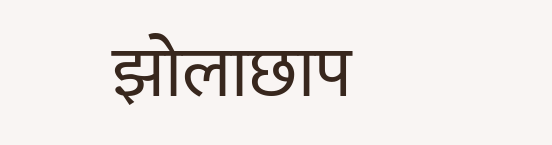झोलाछाप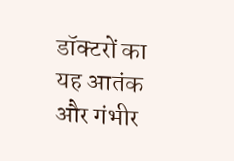डॉक्टरों का यह आतंक और गंभीर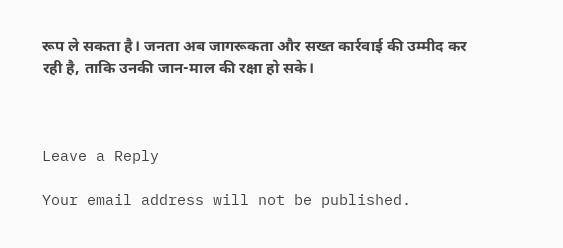रूप ले सकता है। जनता अब जागरूकता और सख्त कार्रवाई की उम्मीद कर रही है, ताकि उनकी जान-माल की रक्षा हो सके।



Leave a Reply

Your email address will not be published.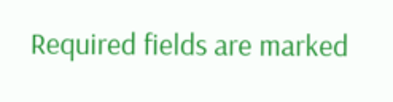Required fields are marked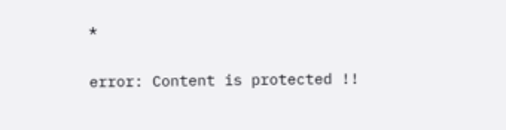*

error: Content is protected !!